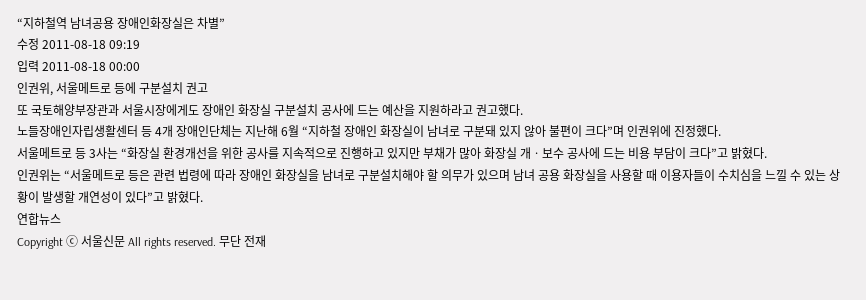“지하철역 남녀공용 장애인화장실은 차별”
수정 2011-08-18 09:19
입력 2011-08-18 00:00
인권위, 서울메트로 등에 구분설치 권고
또 국토해양부장관과 서울시장에게도 장애인 화장실 구분설치 공사에 드는 예산을 지원하라고 권고했다.
노들장애인자립생활센터 등 4개 장애인단체는 지난해 6월 “지하철 장애인 화장실이 남녀로 구분돼 있지 않아 불편이 크다”며 인권위에 진정했다.
서울메트로 등 3사는 “화장실 환경개선을 위한 공사를 지속적으로 진행하고 있지만 부채가 많아 화장실 개ㆍ보수 공사에 드는 비용 부담이 크다”고 밝혔다.
인권위는 “서울메트로 등은 관련 법령에 따라 장애인 화장실을 남녀로 구분설치해야 할 의무가 있으며 남녀 공용 화장실을 사용할 때 이용자들이 수치심을 느낄 수 있는 상황이 발생할 개연성이 있다”고 밝혔다.
연합뉴스
Copyright ⓒ 서울신문 All rights reserved. 무단 전재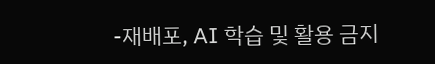-재배포, AI 학습 및 활용 금지